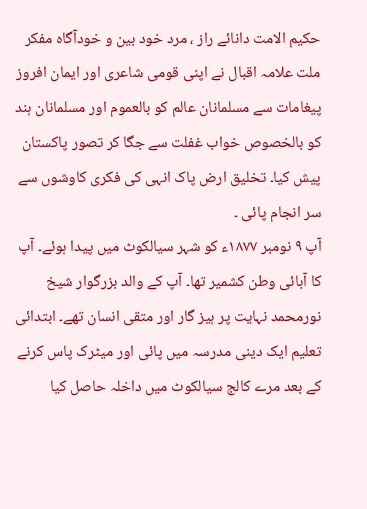حکیم الامت دانائے راز ، مرد خود بین و خودآگاه مفکر ملت علامہ اقبال نے اپنی قومی شاعری اور ایمان افروز پیغامات سے مسلمانان عالم کو بالعموم اور مسلمانان ہند کو بالخصوص خواب غفلت سے جگا کر تصور پاکستان پیش کیا۔ تخلیق ارض پاک انہی کی فکری کاوشوں سے سر انجام پائی ۔
آپ ۹ نومبر ۱۸۷۷ء کو شہر سیالکوٹ میں پیدا ہوئے۔ آپ کا آبائی وطن کشمیر تھا۔ آپ کے والد بزرگوار شیخ نورمحمد نہایت پر ہیز گار اور متقی انسان تھے۔ ابتدائی تعلیم ایک دینی مدرسہ میں پائی اور میٹرک پاس کرنے کے بعد مرے کالج سیالکوٹ میں داخلہ حاصل کیا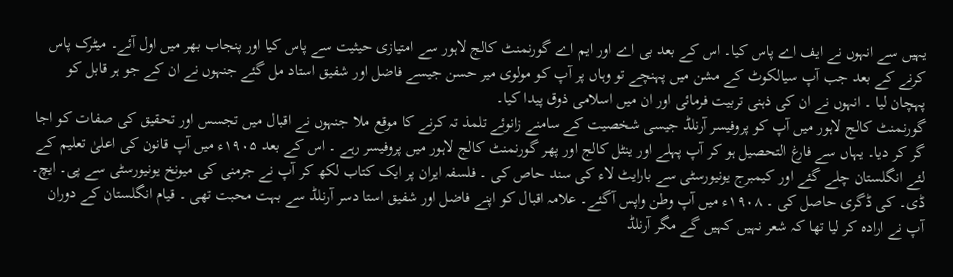یہیں سے انہوں نے ایف اے پاس کیا۔ اس کے بعد بی اے اور ایم اے گورنمنٹ کالج لاہور سے امتیازی حیثیت سے پاس کیا اور پنجاب بھر میں اول آئے۔ میٹرک پاس کرنے کے بعد جب آپ سیالکوٹ کے مشن میں پہنچے تو وہاں پر آپ کو مولوی میر حسن جیسے فاضل اور شفیق استاد مل گئے جنہوں نے ان کے جو ہر قابل کو پہچان لیا ۔ انہوں نے ان کی ذہنی تربیت فرمائی اور ان میں اسلامی ذوق پیدا کیا۔
گورنمنٹ کالج لاہور میں آپ کو پروفیسر آرنلڈ جیسی شخصیت کے سامنے زانوئے تلمذ تہ کرنے کا موقع ملا جنہوں نے اقبال میں تجسس اور تحقیق کی صفات کو اجا گر کر دیا۔ یہاں سے فارغ التحصیل ہو کر آپ پہلے اور ینٹل کالج اور پھر گورنمنٹ کالج لاہور میں پروفیسر رہے ۔ اس کے بعد ۱۹۰۵ء میں آپ قانون کی اعلیٰ تعلیم کے لئے انگلستان چلے گئے اور کیمبرج یونیورسٹی سے بارایٹ لاء کی سند حاص کی ۔ فلسفہ ایران پر ایک کتاب لکھ کر آپ نے جرمنی کی میونخ یونیورسٹی سے پی۔ ایچ۔ ڈی۔ کی ڈگری حاصل کی ۔ ۱۹۰۸ء میں آپ وطن واپس آگئے۔ علامہ اقبال کو اپنے فاضل اور شفیق استا دسر آرنلڈ سے بہت محبت تھی ۔ قیام انگلستان کے دوران آپ نے ارادہ کر لیا تھا کہ شعر نہیں کہیں گے مگر آرنلڈ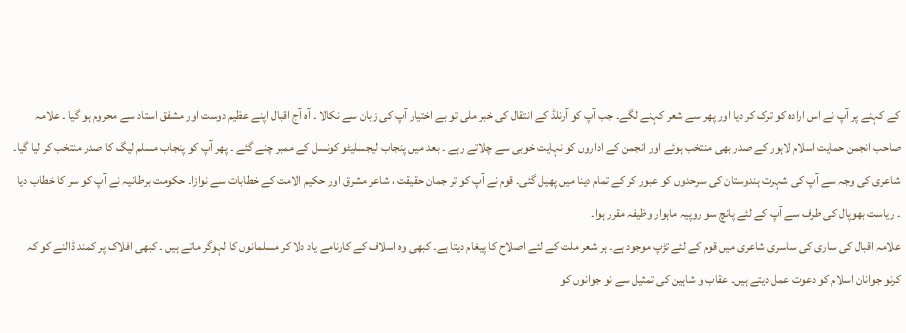کے کہنے پر آپ نے اس ارادہ کو ترک کر دیا اور پھر سے شعر کہنے لگے۔ جب آپ کو آرنلڈ کے انتقال کی خبر ملی تو بے اختیار آپ کی زبان سے نکالا ۔ آہ آج اقبال اپنے عظیم دوست اور مشفق استاد سے محروم ہو گیا ۔ علامہ صاحب انجمن حمایت اسلام لاہور کے صدر بھی منتخب ہوئے اور انجمن کے اداروں کو نہایت خوبی سے چلاتے رہے ۔ بعد میں پنجاب لیجسلیٹو کونسل کے ممبر چنے گئے ۔ پھر آپ کو پنجاب مسلم لیگ کا صدر منتخب کر لیا گیا۔ شاعری کی وجہ سے آپ کی شہرت ہندوستان کی سرحدوں کو عبور کر کے تمام دینا میں پھیل گئی۔ قوم نے آپ کو تر جمان حقیقت ، شاعر مشرق اور حکیم الامت کے خطابات سے نوازا۔ حکومت برطانیہ نے آپ کو سر کا خطاب دیا ۔ ریاست بھوپال کی طرف سے آپ کے لئے پانچ سو روپیہ ماہوار وظیفہ مقرر ہوا۔
علامہ اقبال کی ساری کی ساسری شاعری میں قوم کے لئے تڑپ موجود ہے۔ ہر شعر ملت کے لئے اصلاح کا پیغام دیتا ہے۔ کبھی وہ اسلاف کے کارنامے یاد دلا کر مسلمانوں کا لہوگر ماتے ہیں ۔ کبھی افلاک پر کمند ڈالنے کو کہ کرنو جوانان اسلام کو دعوت عمل دیتے ہیں۔ عقاب و شاہین کی تمثیل سے نو جوانوں کو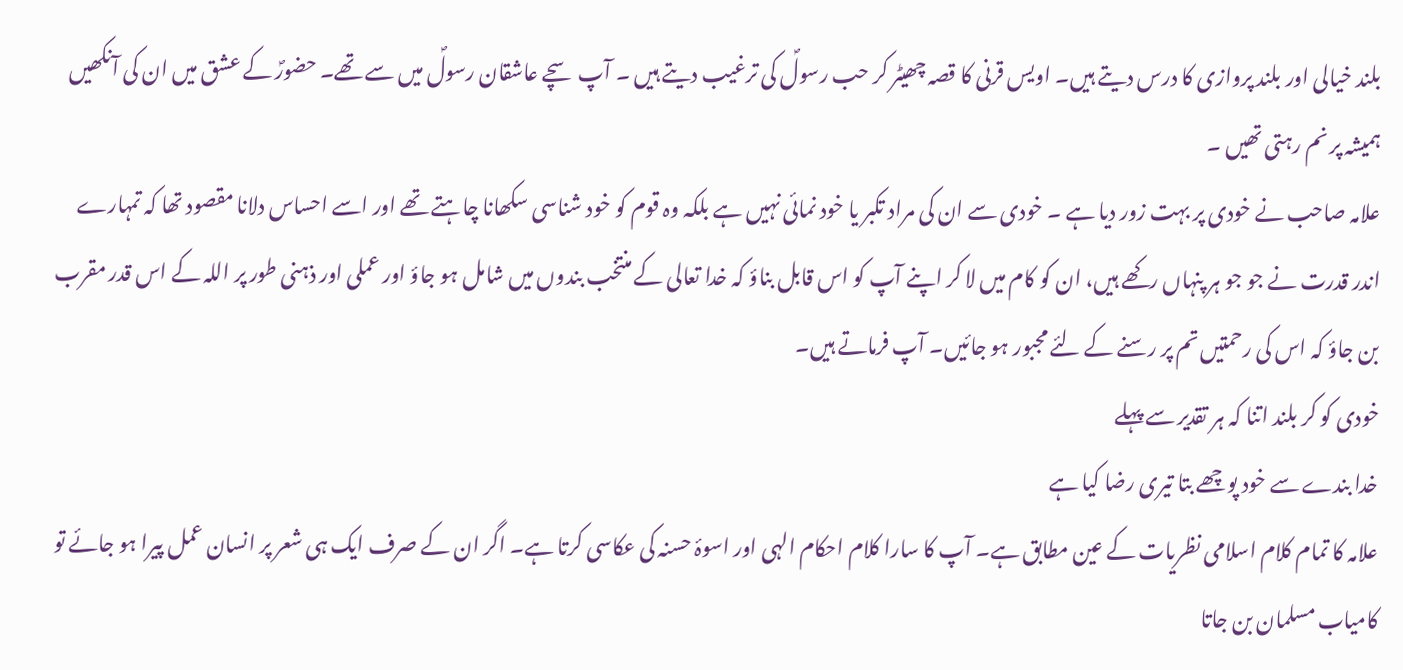بلند خیالی اور بلند پروازی کا درس دیتے ہیں۔ اویس قرنی کا قصہ چھیٹر کر حب رسولؐ کی ترغیب دیتے ہیں ۔ آپ سچے عاشقان رسولؐ میں سے تھے۔ حضورؐ کے عشق میں ان کی آنکھیں ہمیشہ پر نم رہتی تھیں ۔
علامہ صاحب نے خودی پر بہت زور دیا ہے ۔ خودی سے ان کی مراد تکبر یا خود نمائی نہیں ہے بلکہ وہ قوم کو خود شناسی سکھانا چاہتے تھے اور اسے احساس دلانا مقصود تھا کہ تمہارے اندر قدرت نے جو جو ہر پنہاں رکھے ہیں، ان کو کام میں لا کر اپنے آپ کو اس قابل بناؤ کہ خدا تعالی کے منتخب بندوں میں شامل ہو جاؤ اور عملی اور ذہنی طور پر اللہ کے اس قدر مقرب بن جاؤ کہ اس کی رحمتیں تم پر رسنے کے لئے مجبور ہو جائیں۔ آپ فرماتے ہیں۔
خودی کو کر بلند اتنا کہ ہر تقدیر سے پہلے
خدا بندے سے خود پوچھے بتا تیری رضا کیا ہے
علامہ کا تمام کلام اسلامی نظریات کے عین مطابق ہے۔ آپ کا سارا کلام احکام الہی اور اسوۂ حسنہ کی عکاسی کرتا ہے۔ اگر ان کے صرف ایک ہی شعر پر انسان عمل پیرا ہو جائے تو کامیاب مسلمان بن جاتا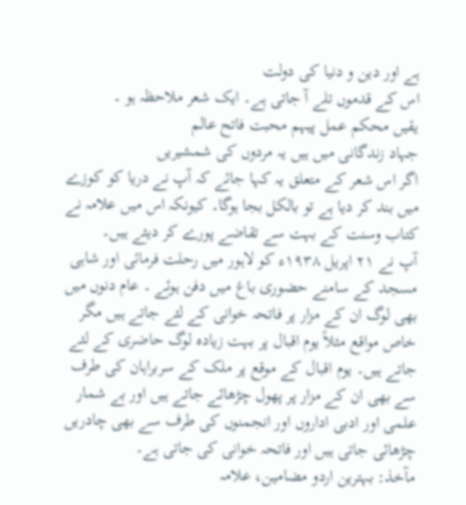ہے اور دین و دنیا کی دولت
اس کے قدموں تلے آ جاتی ہے۔ ایک شعر ملاحظہ ہو ۔
یقیں محکم عمل پیہم محبت فاتح عالم
جہاد زندگانی میں ہیں یہ مردوں کی شمشیریں
اگر اس شعر کے متعلق یہ کہا جائے کہ آپ نے دریا کو کوزے میں بند کر دیا ہے تو بالکل بجا ہوگا۔ کیونکہ اس میں علامہ نے کتاب وسنت کے بہت سے تقاضے پورے کر دیئے ہیں۔
آپ نے ۲۱ اپریل ۱۹۳۸ء کو لاہور میں رحلت فرمائی اور شاہی مسجد کے سامنے حضوری باغ میں دفن ہوئے ۔ عام دنوں میں بھی لوگ ان کے مزار پر فاتحہ خوانی کے لئے جاتے ہیں مگر خاص مواقع مثلاً یوم اقبال پر بہت زیادہ لوگ حاضری کے لئے جاتے ہیں۔ یوم اقبال کے موقع پر ملک کے سربراہان کی طرف سے بھی ان کے مزار پر پھول چڑھائے جاتے ہیں اور بے شمار علمی اور ادبی اداروں اور انجمنوں کی طرف سے بھی چادریں چڑھائی جاتی ہیں اور فاتحہ خوانی کی جاتی ہے۔
مآخذ: بہترین اردو مضامین، علامہ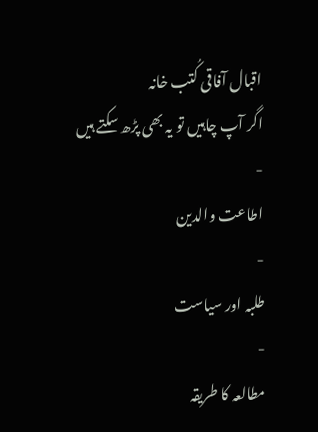اقبال آفاقی کُتب خانہ
اگر آپ چاہیں تو یہ بھی پڑھ سکتے ہیں
-
اطاعت والدین
-
طلبہ اور سیاست
-
مطالعہ کا طریقہ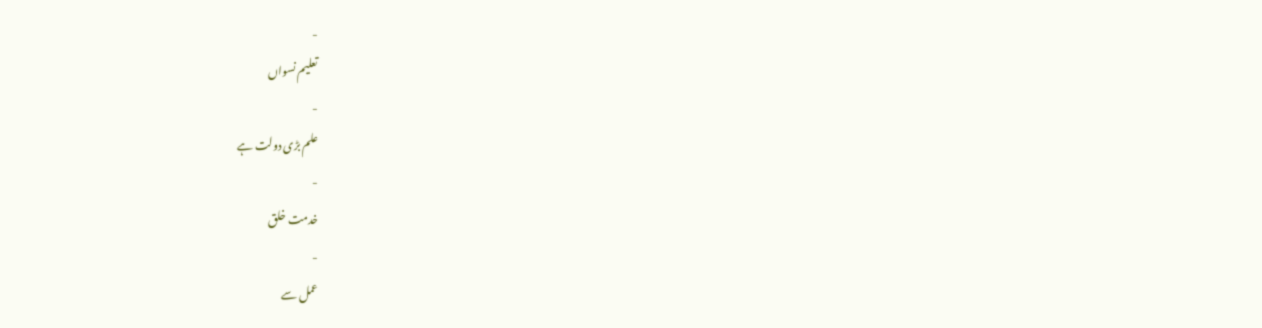-
تعلیم نسواں
-
علم بڑی دولت ہے
-
خدمت خلق
-
عمل سے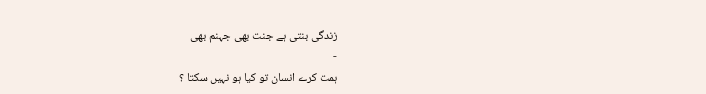زندگی بنتی ہے جنت بھی جہنم بھی
-
ہمت کرے انسان تو کیا ہو نہیں سکتا ؟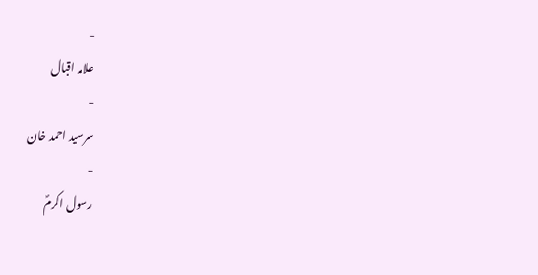-
علامہ اقبال
-
سرسید احمد خان
-
رسول اکرمؐ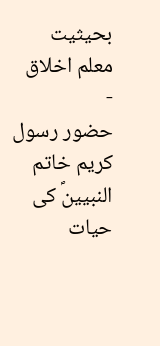بحیثیت معلم اخلاق
-
حضور رسول کریم خاتم النبیینؐ کی حیات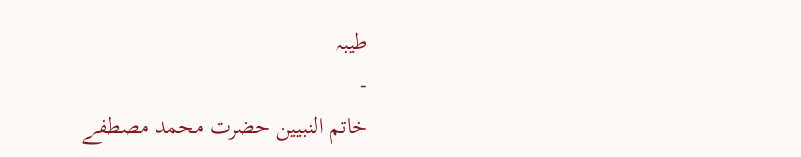طیبہ
-
خاتم النبیین حضرت محمد مصطفے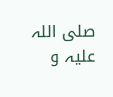صلی اللہ علیہ و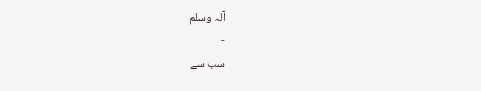آلہ وسلم
-
سب سے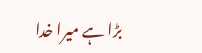بڑا ہے میرا خدا